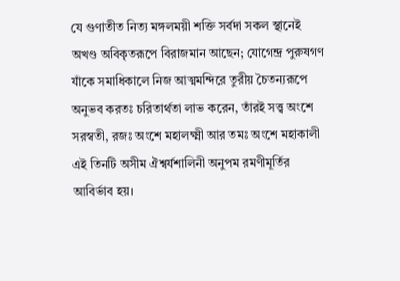যে গুণাতীত নিত্য মঙ্গলময়ী শক্তি সর্বদা সকল স্থানেই অখণ্ড অবিকৃতরূপে বিরাজমান আছেন; যোগেন্দ্র পুরুষগণ যাঁকে সমাধিকালে নিজ আত্মমন্দিরে তুরীয় চৈতন্যরূপে অনুভব করতঃ চরিতার্থতা লাভ করেন, তাঁরই সত্ত্ব অংশে সরস্বতী, রজঃ অংশে মহালক্ষ্মী আর তমঃ অংশে মহাকালী এই তিনটি অসীম ঐশ্বর্যশালিনী অনুপম রমণীমূর্তির আবির্ভাব হয়।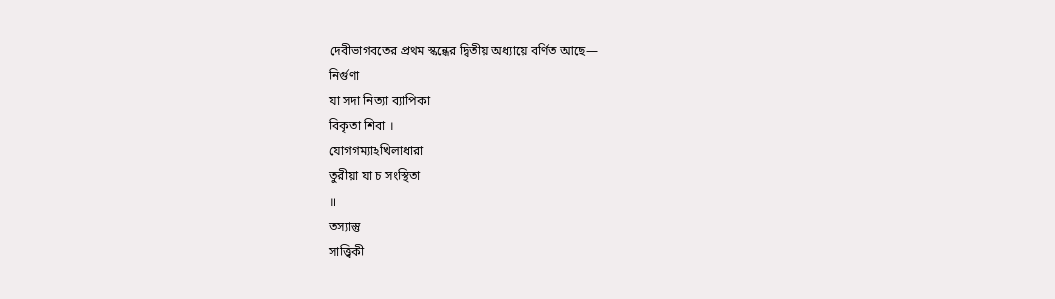দেবীভাগবতের প্রথম স্কন্ধের দ্বিতীয় অধ্যায়ে বর্ণিত আছে—
নির্গুণা
যা সদা নিত্যা ব্যাপিকা
বিকৃতা শিবা ।
যোগগম্যাঽখিলাধারা
তুরীয়া যা চ সংস্থিতা
॥
তস্যাস্তু
সাত্ত্বিকী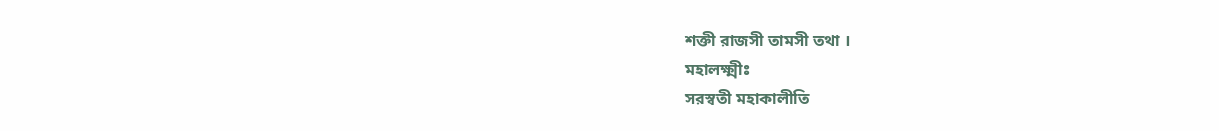শক্তী রাজসী তামসী তথা ।
মহালক্ষ্মীঃ
সরস্বতী মহাকালীতি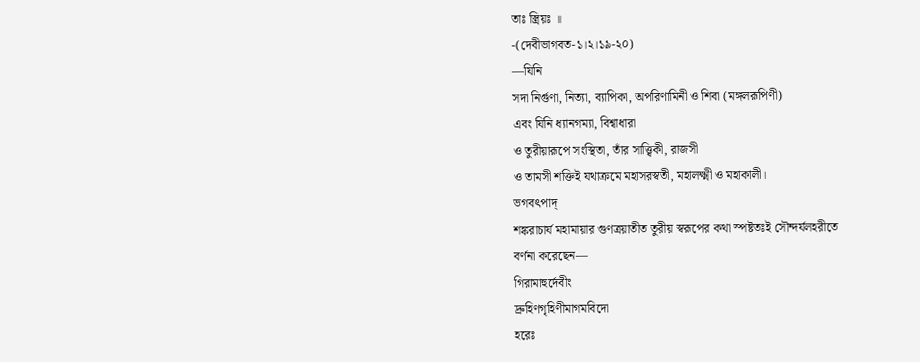তাঃ স্ত্রিয়ঃ ॥
-(দেবীভাগবত-১।২।১৯-২০)
—যিনি
সদা নির্গুণা, নিত্যা, ব্যাপিকা, অপরিণামিনী ও শিবা (মঙ্গলরূপিণী)
এবং যিনি ধ্যানগম্যা, বিশ্বাধারা
ও তুরীয়ারূপে সংস্থিতা, তাঁর সাত্ত্বিকী, রাজসী
ও তামসী শক্তিই যথাক্রমে মহাসরস্বতী, মহালক্ষ্মী ও মহাকালী।
ভগবৎপাদ্
শঙ্করাচার্য মহামায়ার গুণত্রয়াতীত তুরীয় স্বরূপের কথা স্পষ্টতঃই সৌন্দর্যলহরীতে
বর্ণনা করেছেন—
গিরামাহুর্দেবীং
দ্রুহিণগৃহিণীমাগমবিদো
হরেঃ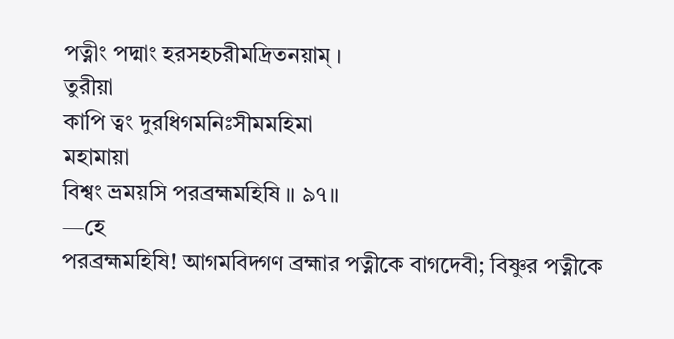পত্নীং পদ্মাং হরসহচরীমদ্রিতনয়াম্ ।
তুরীয়া
কাপি ত্বং দুরধিগমনিঃসীমমহিমা
মহামায়া
বিশ্বং ভ্রময়সি পরব্রহ্মমহিষি ॥ ৯৭॥
—হে
পরব্রহ্মমহিষি! আগমবিদ্গণ ব্রহ্মার পত্নীকে বাগদেবী; বিষ্ণুর পত্নীকে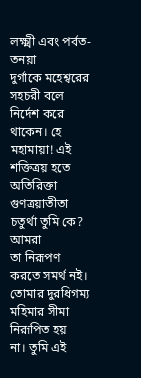লক্ষ্মী এবং পর্বত-তনয়া
দুর্গাকে মহেশ্বরের সহচরী বলে নির্দেশ করে
থাকেন। হে মহামায়া! এই
শক্তিত্রয় হতে অতিরিক্তা গুণত্রয়াতীতা
চতুর্থা তুমি কে? আমরা
তা নিরূপণ করতে সমর্থ নই।
তোমার দুরধিগম্য মহিমার সীমা নিরূপিত হয়
না। তুমি এই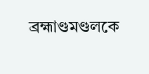ব্রহ্মাণ্ডমণ্ডলকে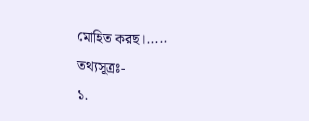মোহিত করছ।.....
তথ্যসূত্রঃ-
১.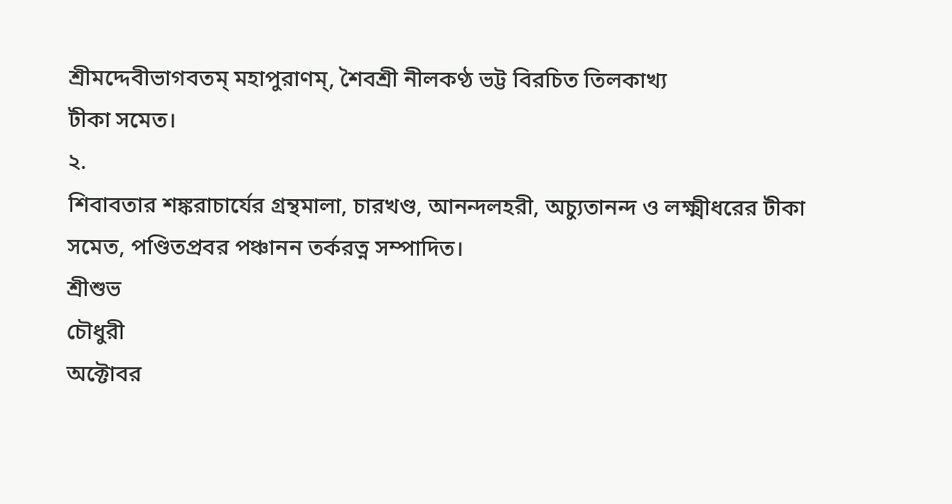শ্রীমদ্দেবীভাগবতম্ মহাপুরাণম্, শৈবশ্রী নীলকণ্ঠ ভট্ট বিরচিত তিলকাখ্য
টীকা সমেত।
২.
শিবাবতার শঙ্করাচার্যের গ্রন্থমালা, চারখণ্ড, আনন্দলহরী, অচ্যুতানন্দ ও লক্ষ্মীধরের টীকা
সমেত, পণ্ডিতপ্রবর পঞ্চানন তর্করত্ন সম্পাদিত।
শ্রীশুভ
চৌধুরী
অক্টোবর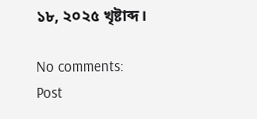১৮, ২০২৫ খৃষ্টাব্দ।

No comments:
Post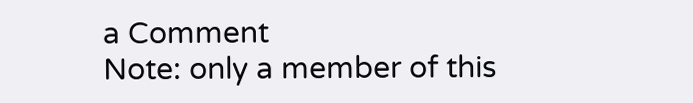a Comment
Note: only a member of this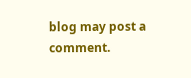blog may post a comment.